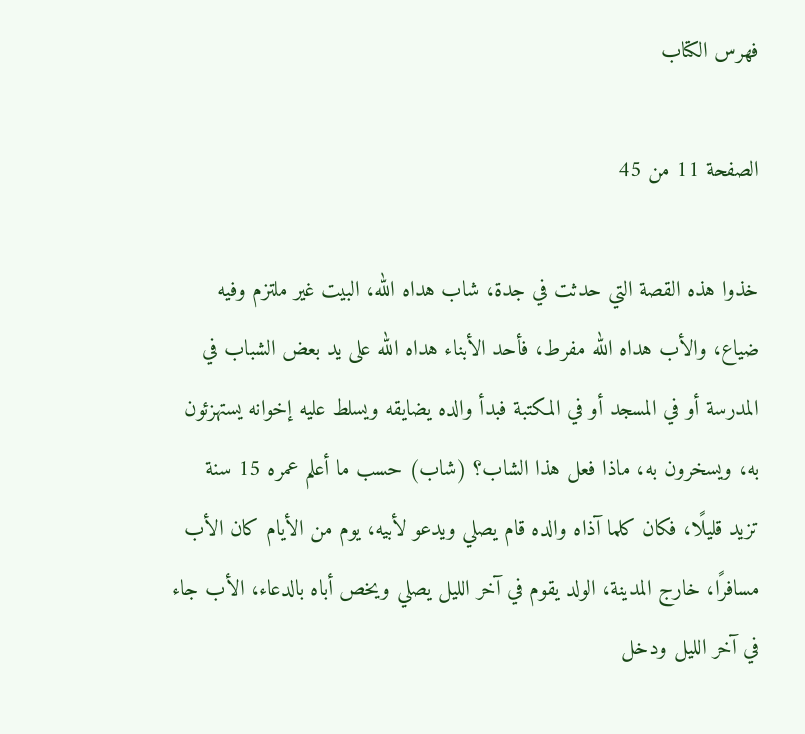فهرس الكتاب

الصفحة 11 من 45

خذوا هذه القصة التي حدثت في جدة، شاب هداه الله، البيت غير ملتزم وفيه ضياع، والأب هداه الله مفرط، فأحد الأبناء هداه الله على يد بعض الشباب في المدرسة أو في المسجد أو في المكتبة فبدأ والده يضايقه ويسلط عليه إخوانه يستهزئون به، ويسخرون به، ماذا فعل هذا الشاب؟ (شاب) حسب ما أعلم عمره 15 سنة تزيد قليلًا، فكان كلما آذاه والده قام يصلي ويدعو لأبيه، يوم من الأيام كان الأب مسافرًا، خارج المدينة، الولد يقوم في آخر الليل يصلي ويخص أباه بالدعاء، الأب جاء في آخر الليل ودخل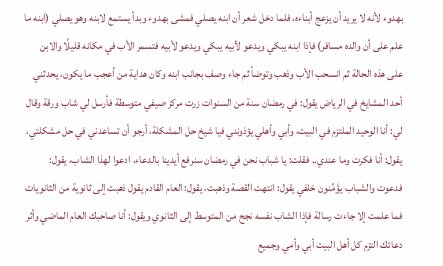بهدوء لأنه لا يريد أن يزعج أبناءه، فلما دخل شعر أن ابنه يصلي فمشى بهدوء وبدأ يستمع لابنه وهو يصلي (ابنه ما علم على أن والده مسافر) فإذا ابنه يبكي ويدعو لأبيه يبكي ويدعو لأبيه فتسمر الأب في مكانه قليلًا والابن على هذه الحالة ثم انسحب الأب وذهب وتوضأ ثم جاء وصف بجانب ابنه وكان هداية من أعجب ما يكون، يحدثني أحد المشايخ في الرياض يقول: في رمضان سنة من السنوات زرت مركز صيفي متوسطة فأرسل لي شاب ورقة وقال لي: أنا الوحيد الملتزم في البيت، وأبي وأهلي يؤذونني فيا شيخ حل المشكلة، أرجو أن تساعدني في حل مشكلتي، يقول: أنا فكرت وما عندي.. فقلت: يا شباب نحن في رمضان سنرفع أيدينا بالدعاء، ادعوا لهذا الشاب، يقول: فدعوت والشباب يؤَمِّنون خلفي يقول: انتهت القصة وذهبت، يقول: العام القادم يقول ذهبت إلى ثانوية من الثانويات فما علمت إلا جاءت رسالة فإذا الشاب نفسه نجح من المتوسط إلى الثانوي ويقول: أنا صاحبك العام الماضي وأثر دعائك التزم كل أهل البيت أبي وأمي وجميع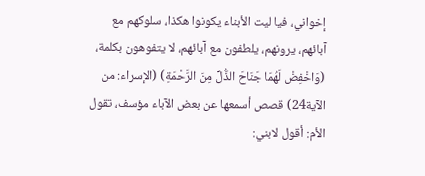إخواني، فيا ليت الأبناء يكونوا هكذا، سلوكهم مع آبائهم، يرونهم، يلطفون مع آبائهم، لا يتفوهون بكلمة، (وَاخْفِضْ لَهُمَا جَنَاحَ الذُّلِّ مِنَ الرَّحْمَةِ) (الإسراء: من الآية24) قصص أسمعها عن بعض الآباء مؤسف، تقول الأم: أقول لابني: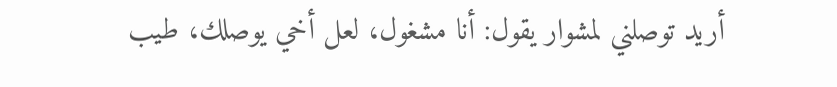أريد توصلني لمشوار يقول: أنا مشغول، لعل أخي يوصلك، طيب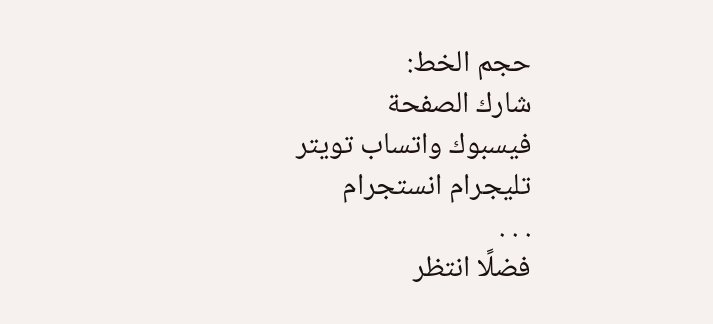حجم الخط:
شارك الصفحة
فيسبوك واتساب تويتر تليجرام انستجرام
. . .
فضلًا انتظر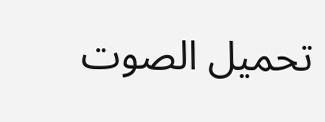تحميل الصوت